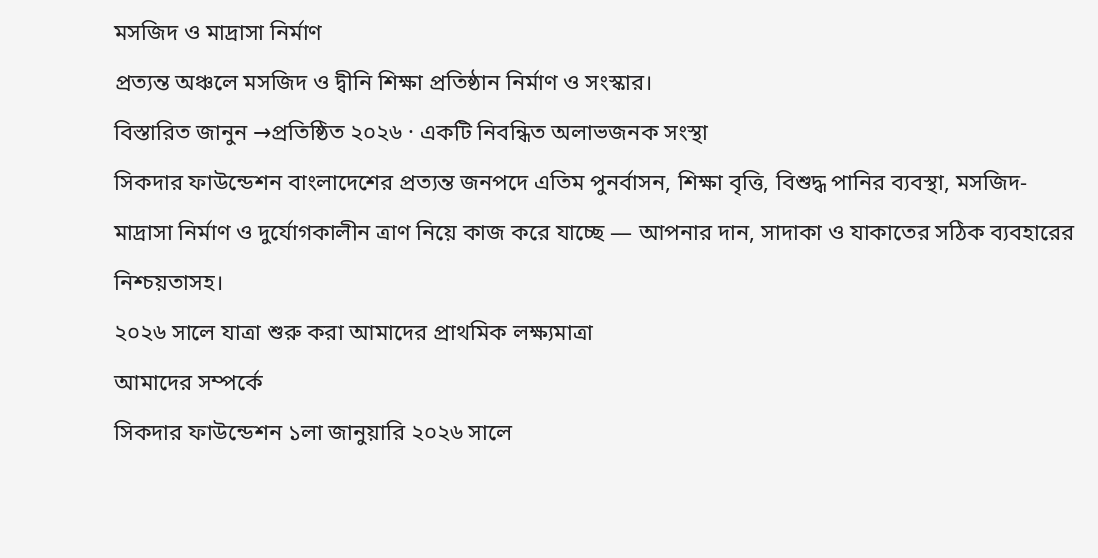মসজিদ ও মাদ্রাসা নির্মাণ
প্রত্যন্ত অঞ্চলে মসজিদ ও দ্বীনি শিক্ষা প্রতিষ্ঠান নির্মাণ ও সংস্কার।
বিস্তারিত জানুন →প্রতিষ্ঠিত ২০২৬ · একটি নিবন্ধিত অলাভজনক সংস্থা
সিকদার ফাউন্ডেশন বাংলাদেশের প্রত্যন্ত জনপদে এতিম পুনর্বাসন, শিক্ষা বৃত্তি, বিশুদ্ধ পানির ব্যবস্থা, মসজিদ-মাদ্রাসা নির্মাণ ও দুর্যোগকালীন ত্রাণ নিয়ে কাজ করে যাচ্ছে — আপনার দান, সাদাকা ও যাকাতের সঠিক ব্যবহারের নিশ্চয়তাসহ।
২০২৬ সালে যাত্রা শুরু করা আমাদের প্রাথমিক লক্ষ্যমাত্রা
আমাদের সম্পর্কে
সিকদার ফাউন্ডেশন ১লা জানুয়ারি ২০২৬ সালে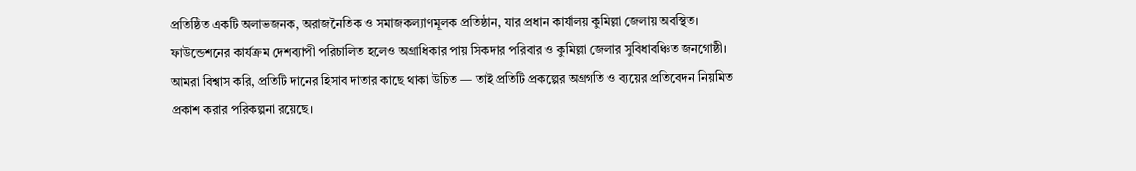প্রতিষ্ঠিত একটি অলাভজনক, অরাজনৈতিক ও সমাজকল্যাণমূলক প্রতিষ্ঠান, যার প্রধান কার্যালয় কুমিল্লা জেলায় অবস্থিত। ফাউন্ডেশনের কার্যক্রম দেশব্যাপী পরিচালিত হলেও অগ্রাধিকার পায় সিকদার পরিবার ও কুমিল্লা জেলার সুবিধাবঞ্চিত জনগোষ্ঠী। আমরা বিশ্বাস করি, প্রতিটি দানের হিসাব দাতার কাছে থাকা উচিত — তাই প্রতিটি প্রকল্পের অগ্রগতি ও ব্যয়ের প্রতিবেদন নিয়মিত প্রকাশ করার পরিকল্পনা রয়েছে।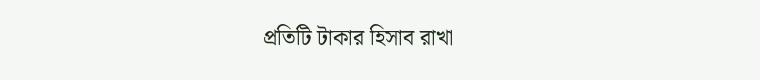প্রতিটি টাকার হিসাব রাখা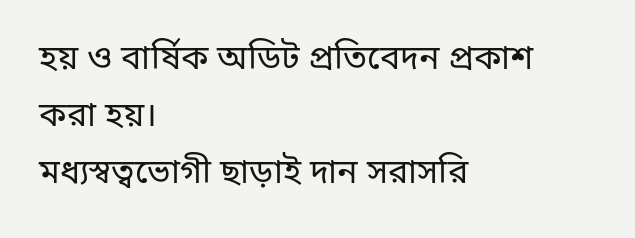হয় ও বার্ষিক অডিট প্রতিবেদন প্রকাশ করা হয়।
মধ্যস্বত্বভোগী ছাড়াই দান সরাসরি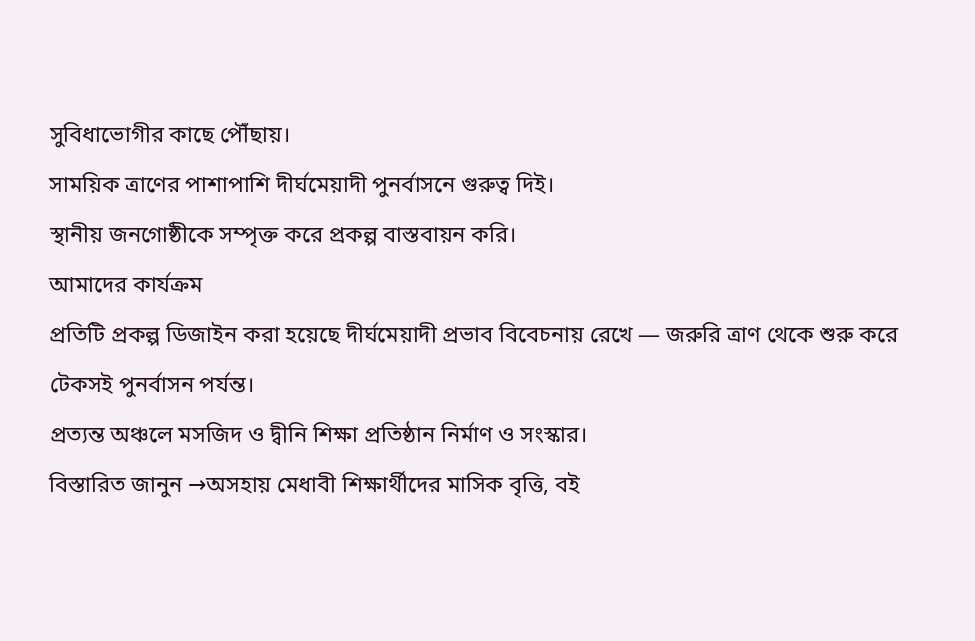সুবিধাভোগীর কাছে পৌঁছায়।
সাময়িক ত্রাণের পাশাপাশি দীর্ঘমেয়াদী পুনর্বাসনে গুরুত্ব দিই।
স্থানীয় জনগোষ্ঠীকে সম্পৃক্ত করে প্রকল্প বাস্তবায়ন করি।
আমাদের কার্যক্রম
প্রতিটি প্রকল্প ডিজাইন করা হয়েছে দীর্ঘমেয়াদী প্রভাব বিবেচনায় রেখে — জরুরি ত্রাণ থেকে শুরু করে টেকসই পুনর্বাসন পর্যন্ত।
প্রত্যন্ত অঞ্চলে মসজিদ ও দ্বীনি শিক্ষা প্রতিষ্ঠান নির্মাণ ও সংস্কার।
বিস্তারিত জানুন →অসহায় মেধাবী শিক্ষার্থীদের মাসিক বৃত্তি, বই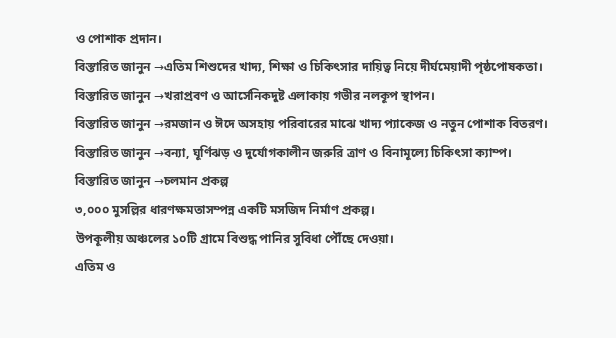ও পোশাক প্রদান।
বিস্তারিত জানুন →এতিম শিশুদের খাদ্য, শিক্ষা ও চিকিৎসার দায়িত্ব নিয়ে দীর্ঘমেয়াদী পৃষ্ঠপোষকতা।
বিস্তারিত জানুন →খরাপ্রবণ ও আর্সেনিকদুষ্ট এলাকায় গভীর নলকূপ স্থাপন।
বিস্তারিত জানুন →রমজান ও ঈদে অসহায় পরিবারের মাঝে খাদ্য প্যাকেজ ও নতুন পোশাক বিতরণ।
বিস্তারিত জানুন →বন্যা, ঘূর্ণিঝড় ও দুর্যোগকালীন জরুরি ত্রাণ ও বিনামূল্যে চিকিৎসা ক্যাম্প।
বিস্তারিত জানুন →চলমান প্রকল্প
৩,০০০ মুসল্লির ধারণক্ষমতাসম্পন্ন একটি মসজিদ নির্মাণ প্রকল্প।
উপকূলীয় অঞ্চলের ১০টি গ্রামে বিশুদ্ধ পানির সুবিধা পৌঁছে দেওয়া।
এতিম ও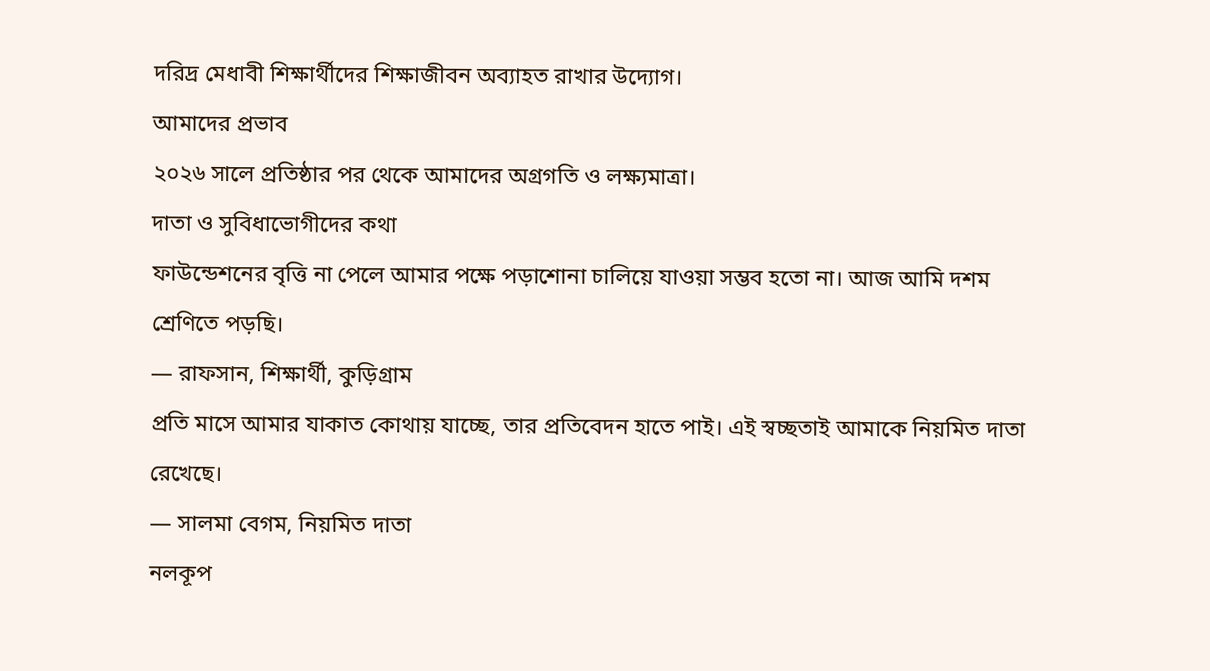দরিদ্র মেধাবী শিক্ষার্থীদের শিক্ষাজীবন অব্যাহত রাখার উদ্যোগ।
আমাদের প্রভাব
২০২৬ সালে প্রতিষ্ঠার পর থেকে আমাদের অগ্রগতি ও লক্ষ্যমাত্রা।
দাতা ও সুবিধাভোগীদের কথা
ফাউন্ডেশনের বৃত্তি না পেলে আমার পক্ষে পড়াশোনা চালিয়ে যাওয়া সম্ভব হতো না। আজ আমি দশম শ্রেণিতে পড়ছি।
— রাফসান, শিক্ষার্থী, কুড়িগ্রাম
প্রতি মাসে আমার যাকাত কোথায় যাচ্ছে, তার প্রতিবেদন হাতে পাই। এই স্বচ্ছতাই আমাকে নিয়মিত দাতা রেখেছে।
— সালমা বেগম, নিয়মিত দাতা
নলকূপ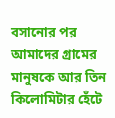বসানোর পর আমাদের গ্রামের মানুষকে আর তিন কিলোমিটার হেঁটে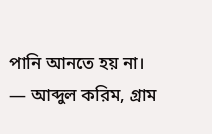পানি আনতে হয় না।
— আব্দুল করিম, গ্রাম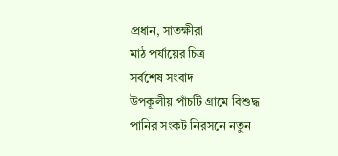প্রধান, সাতক্ষীরা
মাঠ পর্যায়ের চিত্র
সর্বশেষ সংবাদ
উপকূলীয় পাঁচটি গ্রামে বিশুদ্ধ পানির সংকট নিরসনে নতুন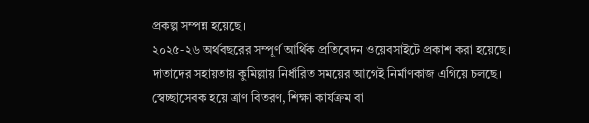প্রকল্প সম্পন্ন হয়েছে।
২০২৫-২৬ অর্থবছরের সম্পূর্ণ আর্থিক প্রতিবেদন ওয়েবসাইটে প্রকাশ করা হয়েছে।
দাতাদের সহায়তায় কুমিল্লায় নির্ধারিত সময়ের আগেই নির্মাণকাজ এগিয়ে চলছে।
স্বেচ্ছাসেবক হয়ে ত্রাণ বিতরণ, শিক্ষা কার্যক্রম বা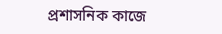প্রশাসনিক কাজে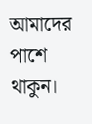আমাদের পাশে থাকুন।